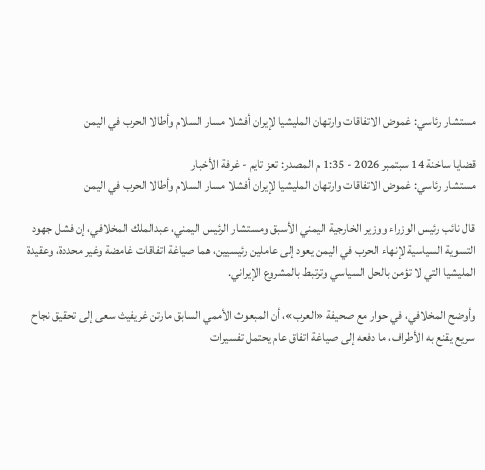مستشار رئاسي: غموض الاتفاقات وارتهان المليشيا لإيران أفشلا مسار السلام وأطالا الحرب في اليمن

قضايا ساخنة 14 سبتمبر 2026 - 1:35 م المصدر: تعز تايم - غرفة الأخبار
مستشار رئاسي: غموض الاتفاقات وارتهان المليشيا لإيران أفشلا مسار السلام وأطالا الحرب في اليمن

قال نائب رئيس الوزراء ووزير الخارجية اليمني الأسبق ومستشار الرئيس اليمني، عبدالملك المخلافي، إن فشل جهود التسوية السياسية لإنهاء الحرب في اليمن يعود إلى عاملين رئيسيين، هما صياغة اتفاقات غامضة وغير محددة، وعقيدة المليشيا التي لا تؤمن بالحل السياسي وترتبط بالمشروع الإيراني.

وأوضح المخلافي، في حوار مع صحيفة «العرب»، أن المبعوث الأممي السابق مارتن غريفيث سعى إلى تحقيق نجاح سريع يقنع به الأطراف، ما دفعه إلى صياغة اتفاق عام يحتمل تفسيرات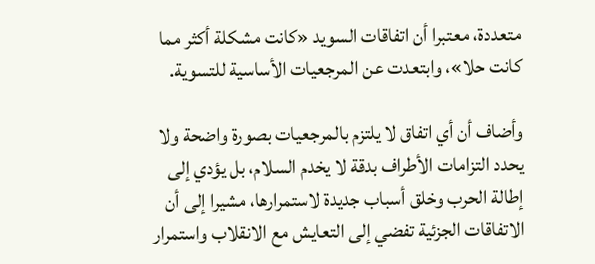متعددة، معتبرا أن اتفاقات السويد «كانت مشكلة أكثر مما كانت حلا»، وابتعدت عن المرجعيات الأساسية للتسوية.

وأضاف أن أي اتفاق لا يلتزم بالمرجعيات بصورة واضحة ولا يحدد التزامات الأطراف بدقة لا يخدم السلام، بل يؤدي إلى إطالة الحرب وخلق أسباب جديدة لاستمرارها، مشيرا إلى أن الاتفاقات الجزئية تفضي إلى التعايش مع الانقلاب واستمرار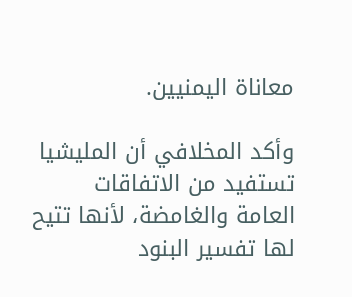معاناة اليمنيين.

وأكد المخلافي أن المليشيا تستفيد من الاتفاقات العامة والغامضة، لأنها تتيح لها تفسير البنود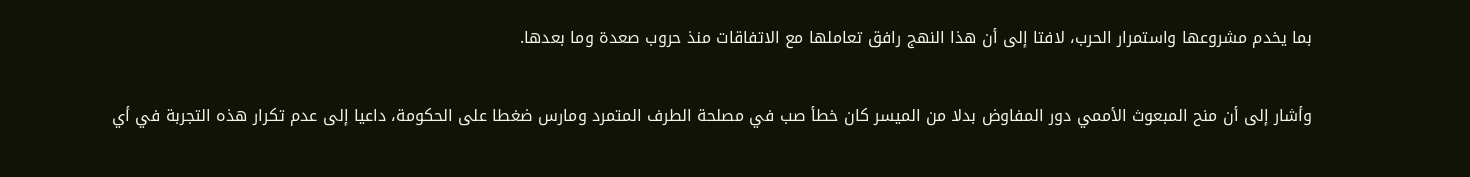بما يخدم مشروعها واستمرار الحرب، لافتا إلى أن هذا النهج رافق تعاملها مع الاتفاقات منذ حروب صعدة وما بعدها.

وأشار إلى أن منح المبعوث الأممي دور المفاوض بدلا من الميسر كان خطأ صب في مصلحة الطرف المتمرد ومارس ضغطا على الحكومة، داعيا إلى عدم تكرار هذه التجربة في أي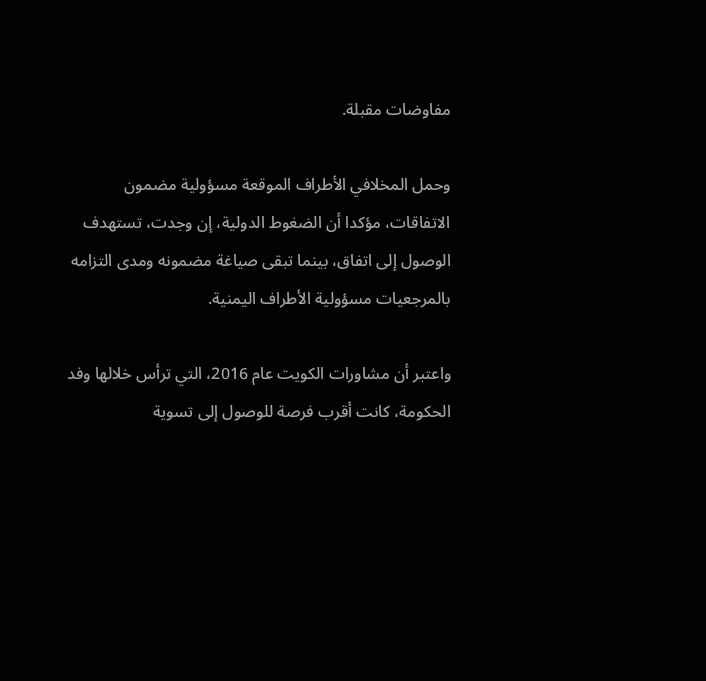مفاوضات مقبلة.

وحمل المخلافي الأطراف الموقعة مسؤولية مضمون الاتفاقات، مؤكدا أن الضغوط الدولية، إن وجدت، تستهدف الوصول إلى اتفاق، بينما تبقى صياغة مضمونه ومدى التزامه بالمرجعيات مسؤولية الأطراف اليمنية.

واعتبر أن مشاورات الكويت عام 2016، التي ترأس خلالها وفد الحكومة، كانت أقرب فرصة للوصول إلى تسوية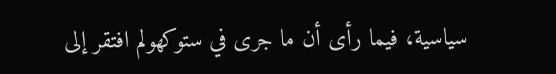سياسية، فيما رأى أن ما جرى في ستوكهولم افتقر إلى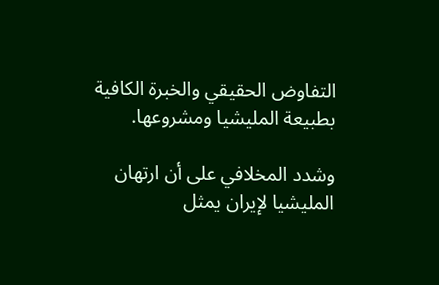التفاوض الحقيقي والخبرة الكافية بطبيعة المليشيا ومشروعها.

وشدد المخلافي على أن ارتهان المليشيا لإيران يمثل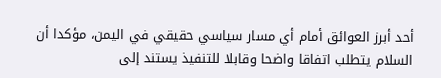أحد أبرز العوائق أمام أي مسار سياسي حقيقي في اليمن، مؤكدا أن السلام يتطلب اتفاقا واضحا وقابلا للتنفيذ يستند إلى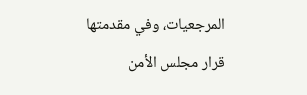المرجعيات، وفي مقدمتها قرار مجلس الأمن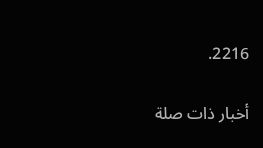2216.

أخبار ذات صلة